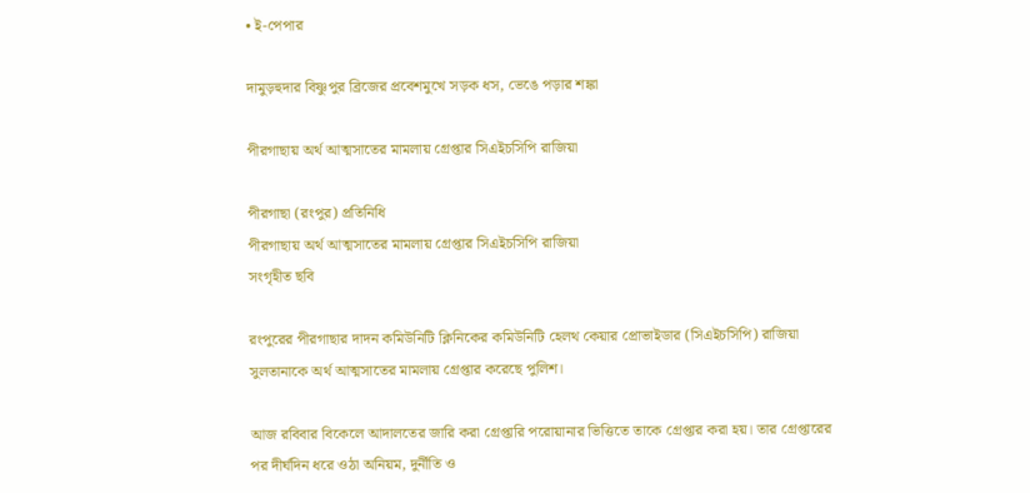• ই-পেপার

দামুড়হুদার বিষ্ণুপুর ব্রিজের প্রবেশমুখে সড়ক ধস, ভেঙে পড়ার শঙ্কা

পীরগাছায় অর্থ আত্মসাতের মামলায় গ্রেপ্তার সিএইচসিপি রাজিয়া

পীরগাছা (রংপুর) প্রতিনিধি
পীরগাছায় অর্থ আত্মসাতের মামলায় গ্রেপ্তার সিএইচসিপি রাজিয়া
সংগৃহীত ছবি

রংপুরের পীরগাছার দাদন কমিউনিটি ক্লিনিকের কমিউনিটি হেলথ কেয়ার প্রোভাইডার (সিএইচসিপি) রাজিয়া সুলতানাকে অর্থ আত্মসাতের মামলায় গ্রেপ্তার করেছে পুলিশ।

আজ রবিবার বিকেলে আদালতের জারি করা গ্রেপ্তারি পরোয়ানার ভিত্তিতে তাকে গ্রেপ্তার করা হয়। তার গ্রেপ্তারের পর দীর্ঘদিন ধরে ওঠা অনিয়ম, দুর্নীতি ও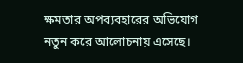ক্ষমতার অপব্যবহারের অভিযোগ নতুন করে আলোচনায় এসেছে।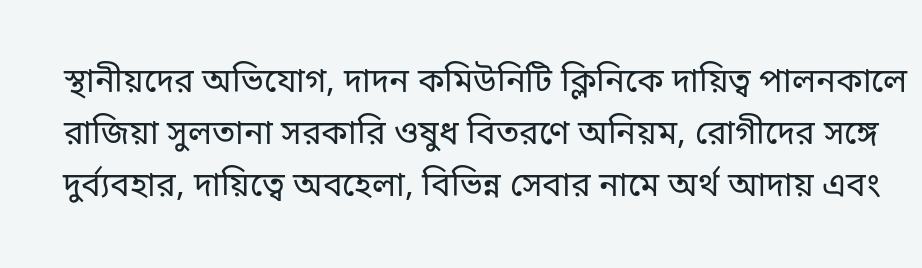স্থানীয়দের অভিযোগ, দাদন কমিউনিটি ক্লিনিকে দায়িত্ব পালনকালে রাজিয়া সুলতানা সরকারি ওষুধ বিতরণে অনিয়ম, রোগীদের সঙ্গে দুর্ব্যবহার, দায়িত্বে অবহেলা, বিভিন্ন সেবার নামে অর্থ আদায় এবং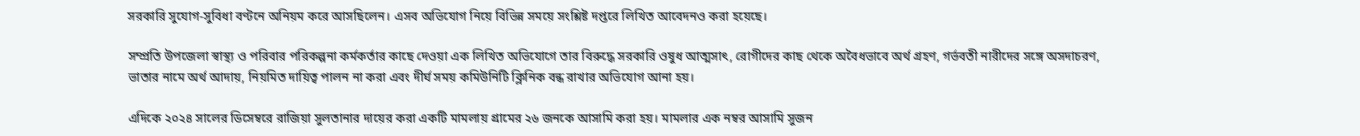সরকারি সুযোগ-সুবিধা বণ্টনে অনিয়ম করে আসছিলেন। এসব অভিযোগ নিয়ে বিভিন্ন সময়ে সংশ্লিষ্ট দপ্তরে লিখিত আবেদনও করা হয়েছে।

সম্প্রতি উপজেলা স্বাস্থ্য ও পরিবার পরিকল্পনা কর্মকর্তার কাছে দেওয়া এক লিখিত অভিযোগে তার বিরুদ্ধে সরকারি ওষুধ আত্মসাৎ, রোগীদের কাছ থেকে অবৈধভাবে অর্থ গ্রহণ, গর্ভবতী নারীদের সঙ্গে অসদাচরণ, ভাতার নামে অর্থ আদায়, নিয়মিত দায়িত্ব পালন না করা এবং দীর্ঘ সময় কমিউনিটি ক্লিনিক বন্ধ রাখার অভিযোগ আনা হয়।

এদিকে ২০২৪ সালের ডিসেম্বরে রাজিয়া সুলতানার দায়ের করা একটি মামলায় গ্রামের ২৬ জনকে আসামি করা হয়। মামলার এক নম্বর আসামি সুজন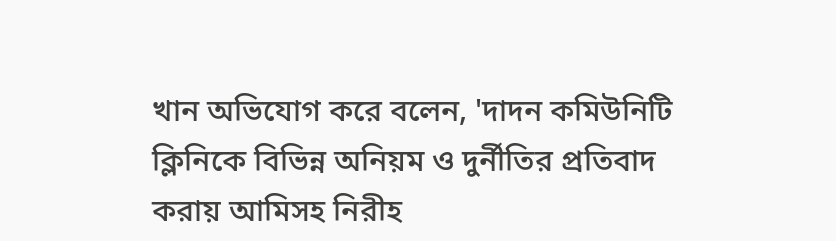খান অভিযোগ করে বলেন, 'দাদন কমিউনিটি ক্লিনিকে বিভিন্ন অনিয়ম ও দুর্নীতির প্রতিবাদ করায় আমিসহ নিরীহ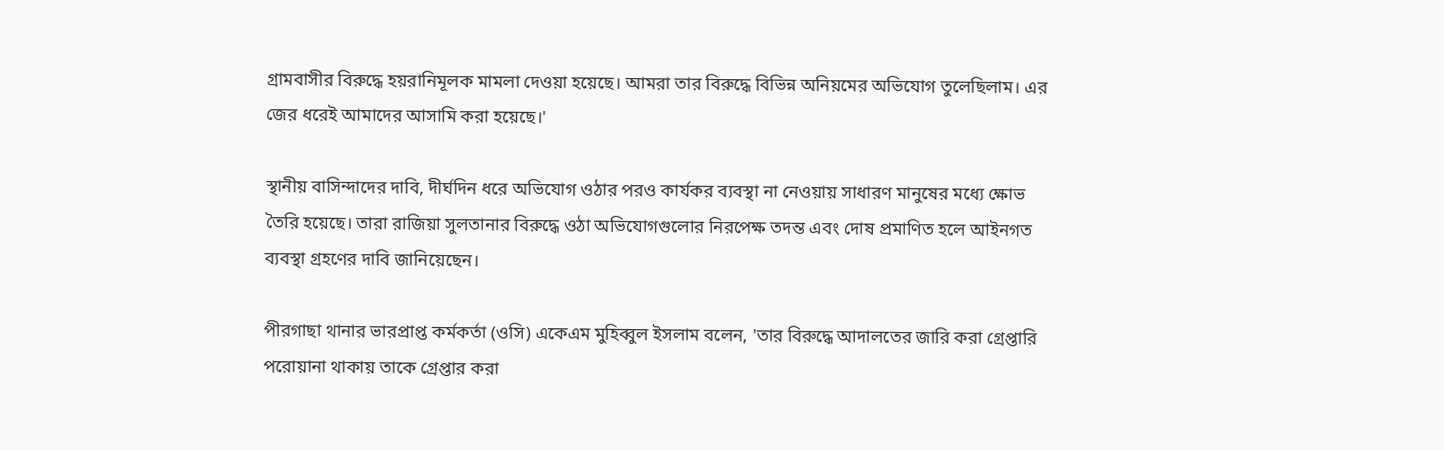গ্রামবাসীর বিরুদ্ধে হয়রানিমূলক মামলা দেওয়া হয়েছে। আমরা তার বিরুদ্ধে বিভিন্ন অনিয়মের অভিযোগ তুলেছিলাম। এর জের ধরেই আমাদের আসামি করা হয়েছে।'

স্থানীয় বাসিন্দাদের দাবি, দীর্ঘদিন ধরে অভিযোগ ওঠার পরও কার্যকর ব্যবস্থা না নেওয়ায় সাধারণ মানুষের মধ্যে ক্ষোভ তৈরি হয়েছে। তারা রাজিয়া সুলতানার বিরুদ্ধে ওঠা অভিযোগগুলোর নিরপেক্ষ তদন্ত এবং দোষ প্রমাণিত হলে আইনগত ব্যবস্থা গ্রহণের দাবি জানিয়েছেন।

পীরগাছা থানার ভারপ্রাপ্ত কর্মকর্তা (ওসি) একেএম মুহিব্বুল ইসলাম বলেন, 'তার বিরুদ্ধে আদালতের জারি করা গ্রেপ্তারি পরোয়ানা থাকায় তাকে গ্রেপ্তার করা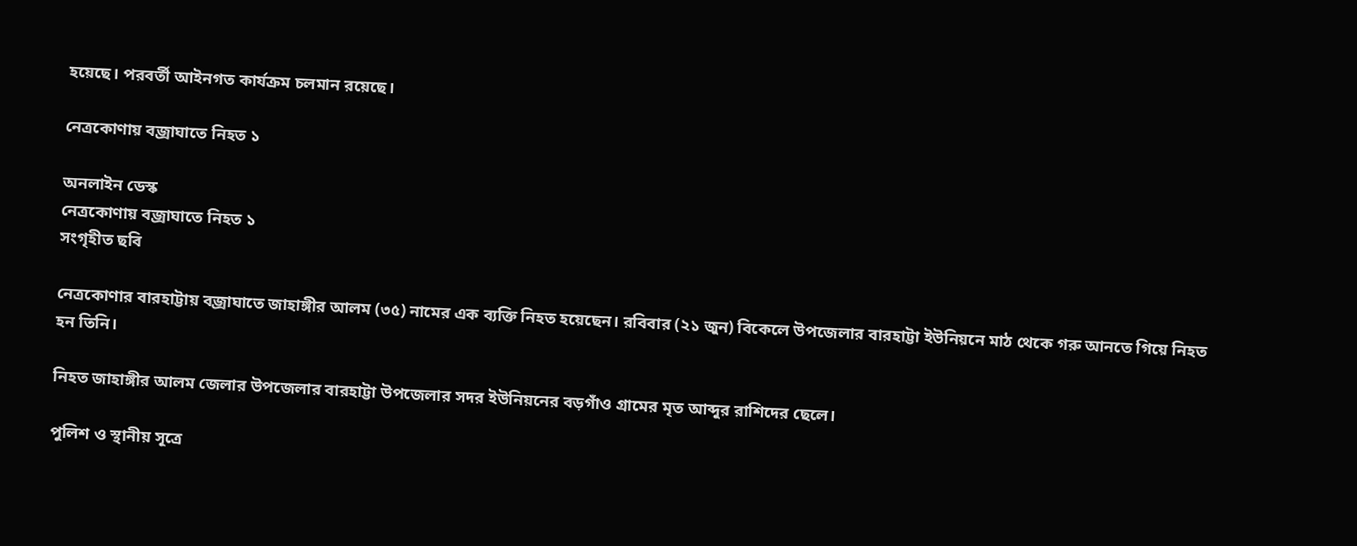হয়েছে। পরবর্তী আইনগত কার্যক্রম চলমান রয়েছে।

নেত্রকোণায় বজ্রাঘাতে নিহত ১

অনলাইন ডেস্ক
নেত্রকোণায় বজ্রাঘাতে নিহত ১
সংগৃহীত ছবি

নেত্রকোণার বারহাট্টায় বজ্রাঘাতে জাহাঙ্গীর আলম (৩৫) নামের এক ব্যক্তি নিহত হয়েছেন। রবিবার (২১ জুন) বিকেলে উপজেলার বারহাট্টা ইউনিয়নে মাঠ থেকে গরু আনতে গিয়ে নিহত হন তিনি।

নিহত জাহাঙ্গীর আলম জেলার উপজেলার বারহাট্টা উপজেলার সদর ইউনিয়নের বড়গাঁও গ্রামের মৃত আব্দুর রাশিদের ছেলে।

পুলিশ ও স্থানীয় সূত্রে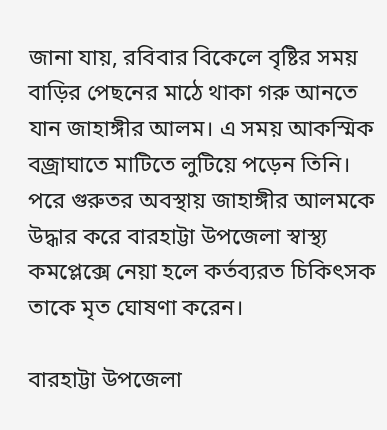জানা যায়, রবিবার বিকেলে বৃষ্টির সময় বাড়ির পেছনের মাঠে থাকা গরু আনতে যান জাহাঙ্গীর আলম। এ সময় আকস্মিক বজ্রাঘাতে মাটিতে লুটিয়ে পড়েন তিনি। পরে গুরুতর অবস্থায় জাহাঙ্গীর আলমকে উদ্ধার করে বারহাট্টা উপজেলা স্বাস্থ্য কমপ্লেক্সে নেয়া হলে কর্তব্যরত চিকিৎসক তাকে মৃত ঘোষণা করেন।

বারহাট্টা উপজেলা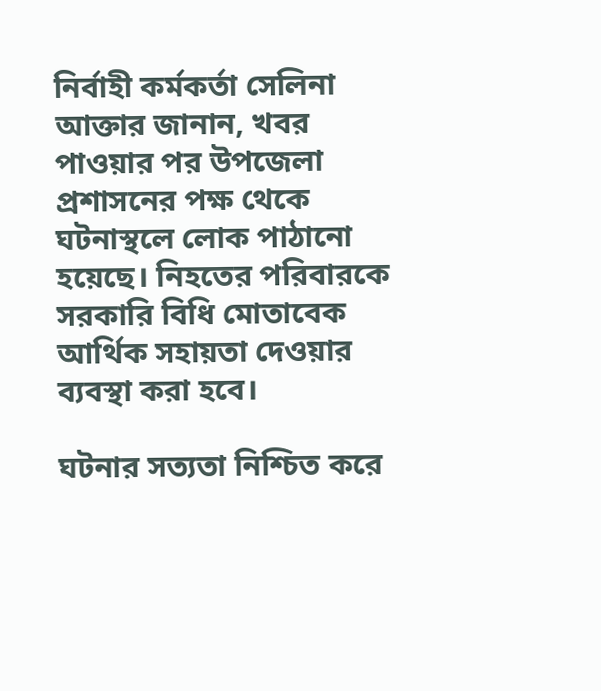নির্বাহী কর্মকর্তা সেলিনা আক্তার জানান, খবর পাওয়ার পর উপজেলা প্রশাসনের পক্ষ থেকে ঘটনাস্থলে লোক পাঠানো হয়েছে। নিহতের পরিবারকে সরকারি বিধি মোতাবেক আর্থিক সহায়তা দেওয়ার ব্যবস্থা করা হবে।

ঘটনার সত্যতা নিশ্চিত করে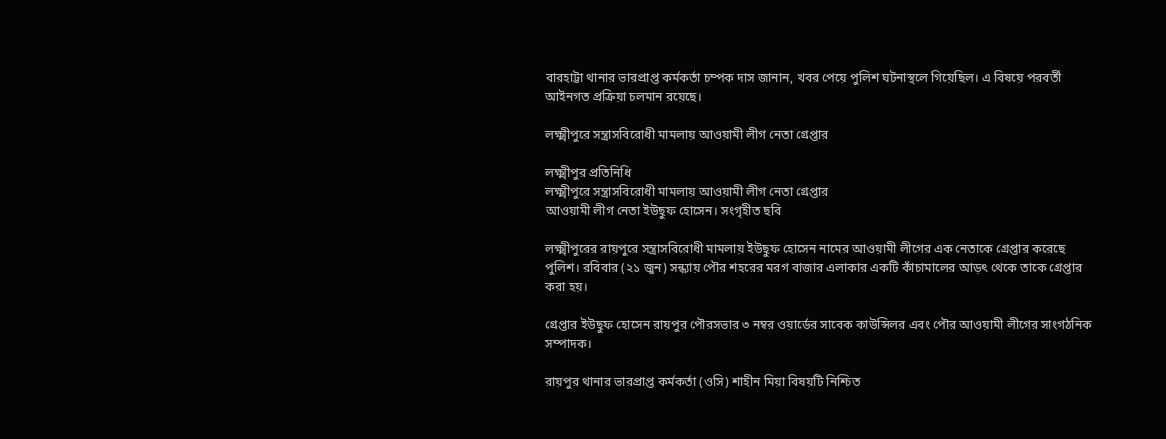বারহাট্টা থানার ভারপ্রাপ্ত কর্মকর্তা চম্পক দাস জানান, খবর পেয়ে পুলিশ ঘটনাস্থলে গিয়েছিল। এ বিষয়ে পরবর্তী আইনগত প্রক্রিয়া চলমান রয়েছে।

লক্ষ্মীপুরে সন্ত্রাসবিরোধী মামলায় আওয়ামী লীগ নেতা গ্রেপ্তার

লক্ষ্মীপুর প্রতিনিধি
লক্ষ্মীপুরে সন্ত্রাসবিরোধী মামলায় আওয়ামী লীগ নেতা গ্রেপ্তার
আওয়ামী লীগ নেতা ইউছুফ হোসেন। সংগৃহীত ছবি

লক্ষ্মীপুরের রায়পুরে সন্ত্রাসবিরোধী মামলায় ইউছুফ হোসেন নামের আওয়ামী লীগের এক নেতাকে গ্রেপ্তার করেছে পুলিশ। রবিবার (২১ জুন) সন্ধ্যায় পৌর শহরের মরগ বাজার এলাকার একটি কাঁচামালের আড়ৎ থেকে তাকে গ্রেপ্তার করা হয়।

গ্রেপ্তার ইউছুফ হোসেন রায়পুর পৌরসভার ৩ নম্বর ওয়ার্ডের সাবেক কাউন্সিলর এবং পৌর আওয়ামী লীগের সাংগঠনিক সম্পাদক।

রায়পুর থানার ভারপ্রাপ্ত কর্মকর্তা (ওসি) শাহীন মিয়া বিষয়টি নিশ্চিত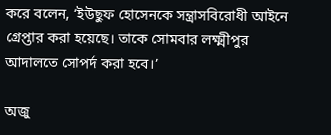করে বলেন, ‘ইউছুফ হোসেনকে সন্ত্রাসবিরোধী আইনে গ্রেপ্তার করা হয়েছে। তাকে সোমবার লক্ষ্মীপুর আদালতে সোপর্দ করা হবে।’

অজু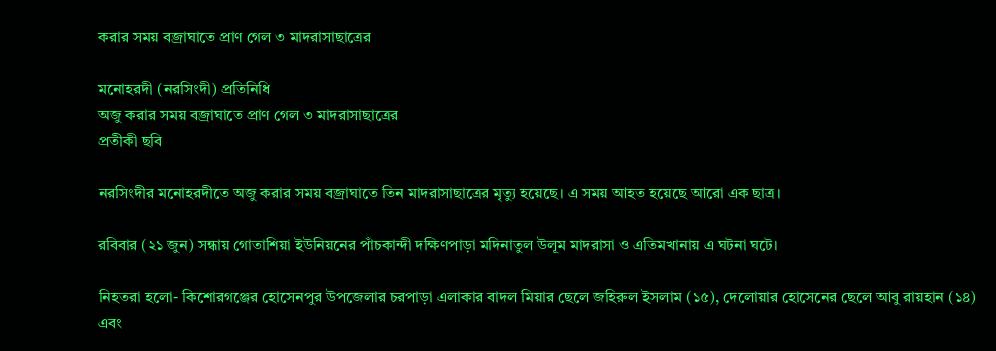করার সময় বজ্রাঘাতে প্রাণ গেল ৩ মাদরাসাছাত্রের

মনোহরদী (নরসিংদী) প্রতিনিধি
অজু করার সময় বজ্রাঘাতে প্রাণ গেল ৩ মাদরাসাছাত্রের
প্রতীকী ছবি

নরসিংদীর মনোহরদীতে অজু করার সময় বজ্রাঘাতে তিন মাদরাসাছাত্রের মৃত্যু হয়েছে। এ সময় আহত হয়েছে আরো এক ছাত্র।

রবিবার (২১ জুন) সন্ধায় গোতাশিয়া ইউনিয়নের পাঁচকান্দী দক্ষিণপাড়া মদিনাতুল উলূম মাদরাসা ও এতিমখানায় এ ঘটনা ঘটে।

নিহতরা হলো- কিশোরগঞ্জের হোসেনপুর উপজেলার চরপাড়া এলাকার বাদল মিয়ার ছেলে জহিরুল ইসলাম (১৫), দেলোয়ার হোসেনের ছেলে আবু রায়হান (১৪) এবং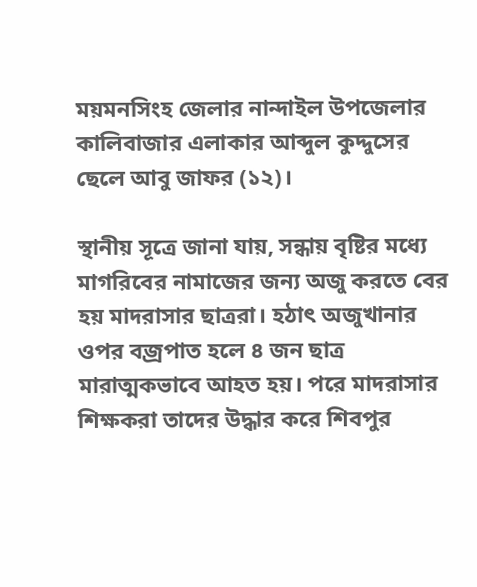ময়মনসিংহ জেলার নান্দাইল উপজেলার কালিবাজার এলাকার আব্দুল কুদ্দুসের ছেলে আবু জাফর (১২)।

স্থানীয় সূত্রে জানা যায়, সন্ধায় বৃষ্টির মধ্যে মাগরিবের নামাজের জন্য অজু করতে বের হয় মাদরাসার ছাত্ররা। হঠাৎ অজুখানার ওপর বজ্রপাত হলে ৪ জন ছাত্র মারাত্মকভাবে আহত হয়। পরে মাদরাসার শিক্ষকরা তাদের উদ্ধার করে শিবপুর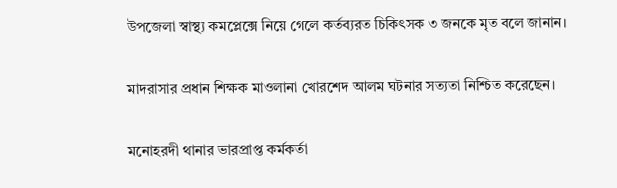উপজেলা স্বাস্থ্য কমপ্লেক্সে নিয়ে গেলে কর্তব্যরত চিকিৎসক ৩ জনকে মৃত বলে জানান।

মাদরাসার প্রধান শিক্ষক মাওলানা খোরশেদ আলম ঘটনার সত্যতা নিশ্চিত করেছেন।

মনোহরদী থানার ভারপ্রাপ্ত কর্মকর্তা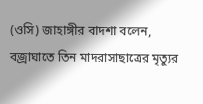(ওসি) জাহাঙ্গীর বাদশা বলেন, বজ্রাঘাতে তিন মাদরাসাছাত্রের মৃত্যুর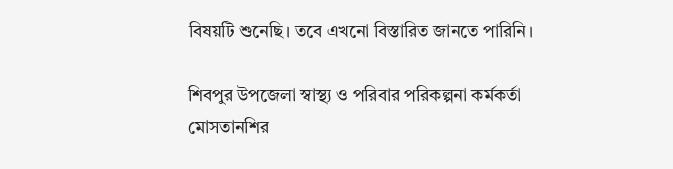বিষয়টি শুনেছি। তবে এখনো বিস্তারিত জানতে পারিনি।

শিবপুর উপজেলা স্বাস্থ্য ও পরিবার পরিকল্পনা কর্মকর্তা মোসতানশির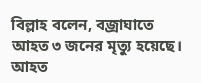বিল্লাহ বলেন, বজ্রাঘাতে আহত ৩ জনের মৃত্যু হয়েছে। আহত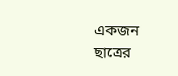একজন ছাত্রের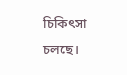চিকিৎসা চলছে।